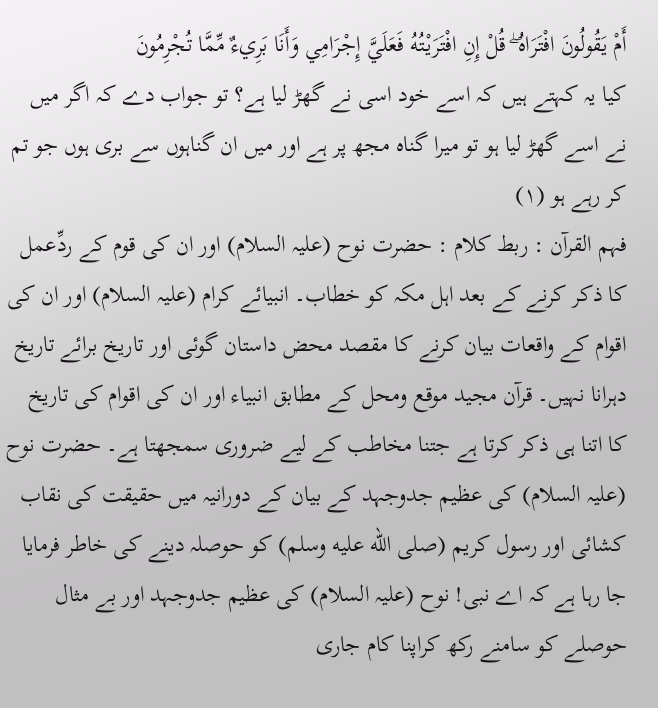أَمْ يَقُولُونَ افْتَرَاهُ ۖ قُلْ إِنِ افْتَرَيْتُهُ فَعَلَيَّ إِجْرَامِي وَأَنَا بَرِيءٌ مِّمَّا تُجْرِمُونَ
کیا یہ کہتے ہیں کہ اسے خود اسی نے گھڑ لیا ہے؟ تو جواب دے کہ اگر میں نے اسے گھڑ لیا ہو تو میرا گناہ مجھ پر ہے اور میں ان گناہوں سے بری ہوں جو تم کر رہے ہو (١)
فہم القرآن : ربط کلام : حضرت نوح (علیہ السلام) اور ان کی قوم کے ردِّعمل کا ذکر کرنے کے بعد اہل مکہ کو خطاب۔ انبیائے کرام (علیہ السلام) اور ان کی اقوام کے واقعات بیان کرنے کا مقصد محض داستان گوئی اور تاریخ برائے تاریخ دہرانا نہیں۔ قرآن مجید موقع ومحل کے مطابق انبیاء اور ان کی اقوام کی تاریخ کا اتنا ہی ذکر کرتا ہے جتنا مخاطب کے لیے ضروری سمجھتا ہے۔ حضرت نوح (علیہ السلام) کی عظیم جدوجہد کے بیان کے دورانیہ میں حقیقت کی نقاب کشائی اور رسول کریم (صلى الله عليه وسلم) کو حوصلہ دینے کی خاطر فرمایا جا رہا ہے کہ اے نبی! نوح (علیہ السلام) کی عظیم جدوجہد اور بے مثال حوصلے کو سامنے رکھ کراپنا کام جاری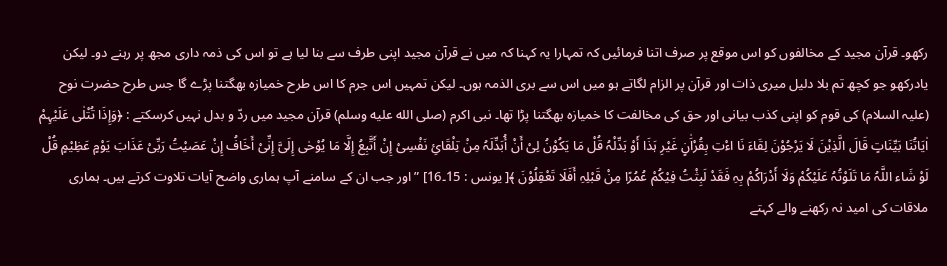رکھو۔ قرآن مجید کے مخالفوں کو اس موقع پر صرف اتنا فرمائیں کہ تمہارا یہ کہنا کہ میں نے قرآن مجید اپنی طرف سے بنا لیا ہے تو اس کی ذمہ داری مجھ پر رہنے دو۔ لیکن یادرکھو جو کچھ تم بلا دلیل میری ذات اور قرآن پر الزام لگاتے ہو میں اس سے بری الذمہ ہوں۔ لیکن تمہیں اس جرم کا اس طرح خمیازہ بھگتنا پڑے گا جس طرح حضرت نوح (علیہ السلام) کی قوم کو اپنی کذب بیانی اور حق کی مخالفت کا خمیازہ بھگتنا پڑا تھا۔ نبی اکرم (صلى الله عليه وسلم) قرآن مجید میں ردّ و بدل نہیں کرسکتے : ﴿وَإِذَا تُتْلٰی عَلَیْہِمْ اٰیَاتُنَا بَیِّنَاتٍ قَالَ الَّذِیْنَ لَا یَرْجُوْنَ لِقَاءَ نَا اءْتِ بِقُرْاَٰنٍ غَیْرِ ہَذَا أَوْ بَدِّلْہُ قُلْ مَا یَکُوْنُ لِیْ أَنْ أُبَدِّلَہُ مِنْ تِلْقَائِ نَفْسِیْ إِنْ أَتَّبِعُ إِلَّا مَا یُوْحٰی إِلَیَّ إِنِّیْ أَخَافُ إِنْ عَصَیْتُ رَبِّیْ عَذَابَ یَوْمٍ عَظِیْمٍ قُلْ لَوْ شَاء اللَّہُ مَا تَلَوْتُہُ عَلَیْکُمْ وَلَا أَدْرَاکُمْ بِہِ فَقَدْ لَبِثْتُ فِیْکُمْ عُمُرًا مِنْ قَبْلِہِ أَفَلَا تَعْقِلُوْنَ ﴾[ یونس : 15۔16] ” اور جب ان کے سامنے آپ ہماری واضح آیات تلاوت کرتے ہیں۔ ہماری ملاقات کی امید نہ رکھنے والے کہتے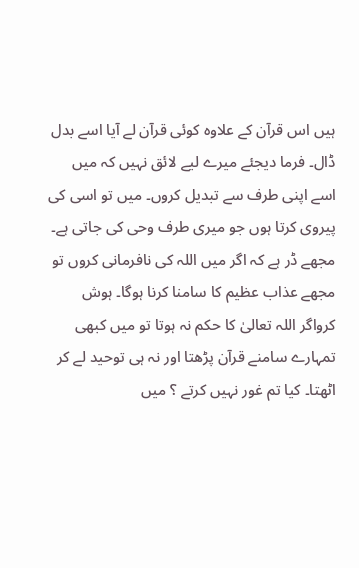ہیں اس قرآن کے علاوہ کوئی قرآن لے آیا اسے بدل ڈال۔ فرما دیجئے میرے لیے لائق نہیں کہ میں اسے اپنی طرف سے تبدیل کروں۔ میں تو اسی کی پیروی کرتا ہوں جو میری طرف وحی کی جاتی ہے۔ مجھے ڈر ہے کہ اگر میں اللہ کی نافرمانی کروں تو مجھے عذاب عظیم کا سامنا کرنا ہوگا۔ ہوش کرواگر اللہ تعالیٰ کا حکم نہ ہوتا تو میں کبھی تمہارے سامنے قرآن پڑھتا اور نہ ہی توحید لے کر اٹھتا۔ کیا تم غور نہیں کرتے ؟ میں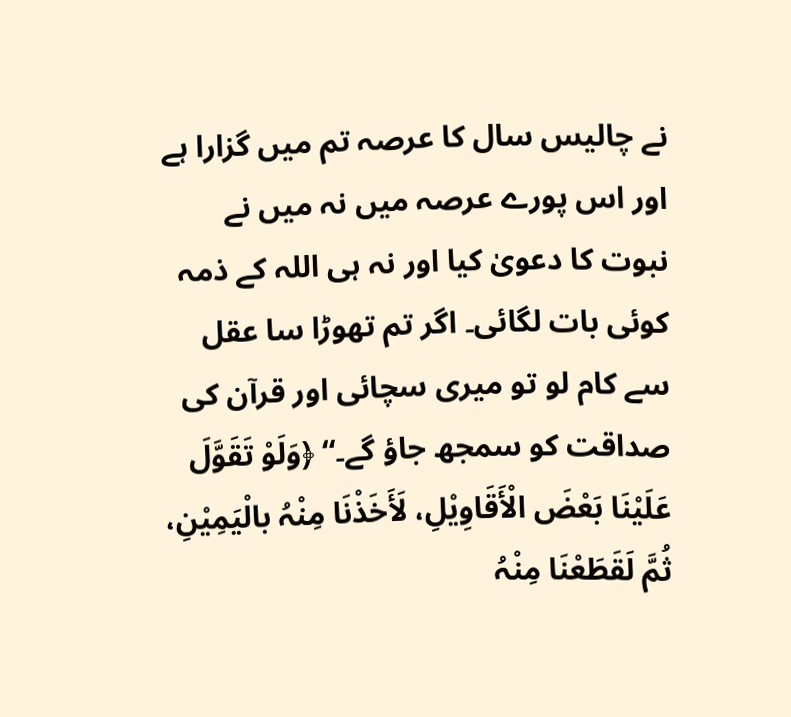نے چالیس سال کا عرصہ تم میں گزارا ہے اور اس پورے عرصہ میں نہ میں نے نبوت کا دعویٰ کیا اور نہ ہی اللہ کے ذمہ کوئی بات لگائی۔ اگر تم تھوڑا سا عقل سے کام لو تو میری سچائی اور قرآن کی صداقت کو سمجھ جاؤ گے۔“ ﴿وَلَوْ تَقَوَّلَ عَلَیْنَا بَعْضَ الْأَقَاوِیْلِ، لَأَخَذْنَا مِنْہُ بالْیَمِیْنِ، ثُمَّ لَقَطَعْنَا مِنْہُ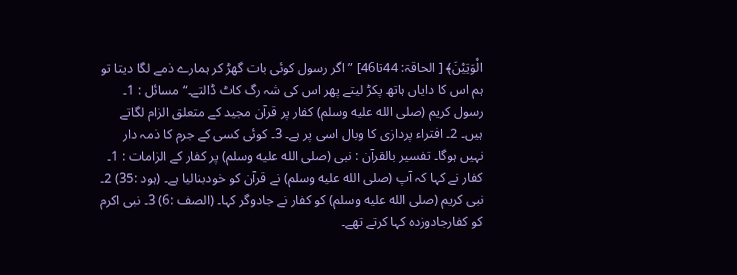الْوَتِیْنَ﴾ [ الحاقۃ: 44تا46] ” اگر رسول کوئی بات گھڑ کر ہمارے ذمے لگا دیتا تو ہم اس کا دایاں ہاتھ پکڑ لیتے پھر اس کی شہ رگ کاٹ ڈالتے۔“ مسائل : 1۔ رسول کریم (صلى الله عليه وسلم) کفار پر قرآن مجید کے متعلق الزام لگاتے ہیں۔ 2۔ افتراء پردازی کا وبال اسی پر ہے۔ 3۔ کوئی کسی کے جرم کا ذمہ دار نہیں ہوگا۔ تفسیر بالقرآن : نبی (صلى الله عليه وسلم) پر کفار کے الزامات : 1۔ کفار نے کہا کہ آپ (صلى الله عليه وسلم) نے قرآن کو خودبنالیا ہے۔ (ہود :35) 2۔ نبی کریم (صلى الله عليه وسلم) کو کفار نے جادوگر کہا۔ (الصف :6) 3۔ نبی اکرم کو کفارجادوزدہ کہا کرتے تھے۔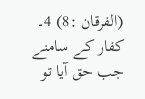(الفرقان :8) 4۔ کفار کے سامنے جب حق آیا تو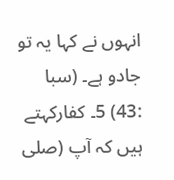انہوں نے کہا یہ تو جادو ہے۔ (سبا :43) 5۔ کفارکہتے ہیں کہ آپ (صلى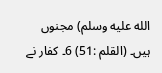الله عليه وسلم) مجنوں ہیں۔ (القلم :51) 6۔ کفار نے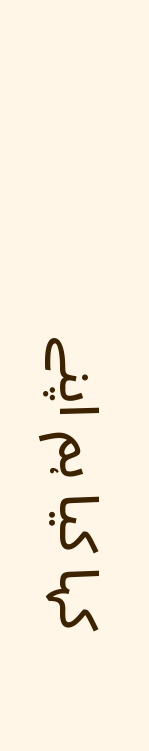کہا کیا ہم اپنے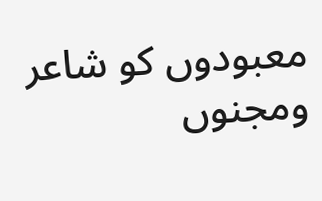معبودوں کو شاعر ومجنوں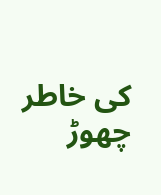کی خاطر چھوڑ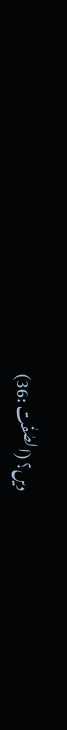دیں؟ (الصٰفٰت :36)